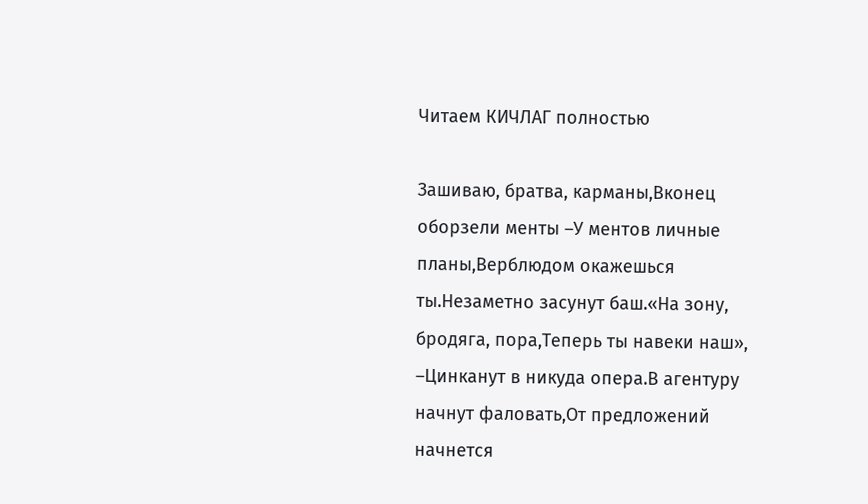Читаем КИЧЛАГ полностью

Зашиваю, братва, карманы,Вконец оборзели менты –У ментов личные планы,Верблюдом окажешься ты.Незаметно засунут баш.«На зону, бродяга, пора,Теперь ты навеки наш», –Цинканут в никуда опера.В агентуру начнут фаловать,От предложений начнется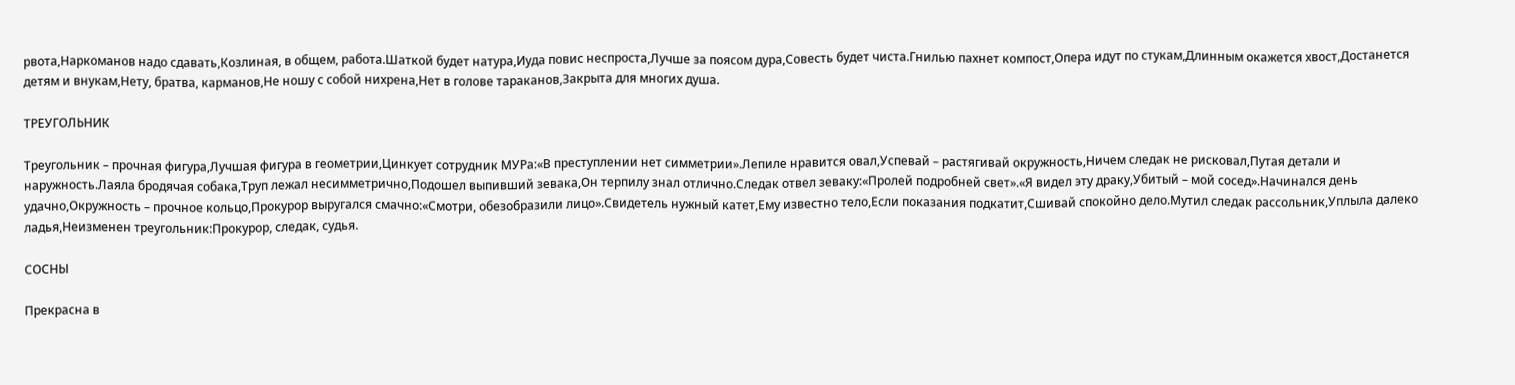рвота,Наркоманов надо сдавать,Козлиная, в общем, работа.Шаткой будет натура,Иуда повис неспроста,Лучше за поясом дура,Совесть будет чиста.Гнилью пахнет компост,Опера идут по стукам,Длинным окажется хвост,Достанется детям и внукам,Нету, братва, карманов,Не ношу с собой нихрена,Нет в голове тараканов,Закрыта для многих душа.

ТРЕУГОЛЬНИК

Треугольник – прочная фигура,Лучшая фигура в геометрии,Цинкует сотрудник МУРа:«В преступлении нет симметрии».Лепиле нравится овал,Успевай – растягивай окружность,Ничем следак не рисковал,Путая детали и наружность.Лаяла бродячая собака,Труп лежал несимметрично,Подошел выпивший зевака,Он терпилу знал отлично.Следак отвел зеваку:«Пролей подробней свет».«Я видел эту драку,Убитый – мой сосед».Начинался день удачно,Окружность – прочное кольцо,Прокурор выругался смачно:«Смотри, обезобразили лицо».Свидетель нужный катет,Ему известно тело,Если показания подкатит,Сшивай спокойно дело.Мутил следак рассольник,Уплыла далеко ладья,Неизменен треугольник:Прокурор, следак, судья.

СОСНЫ

Прекрасна в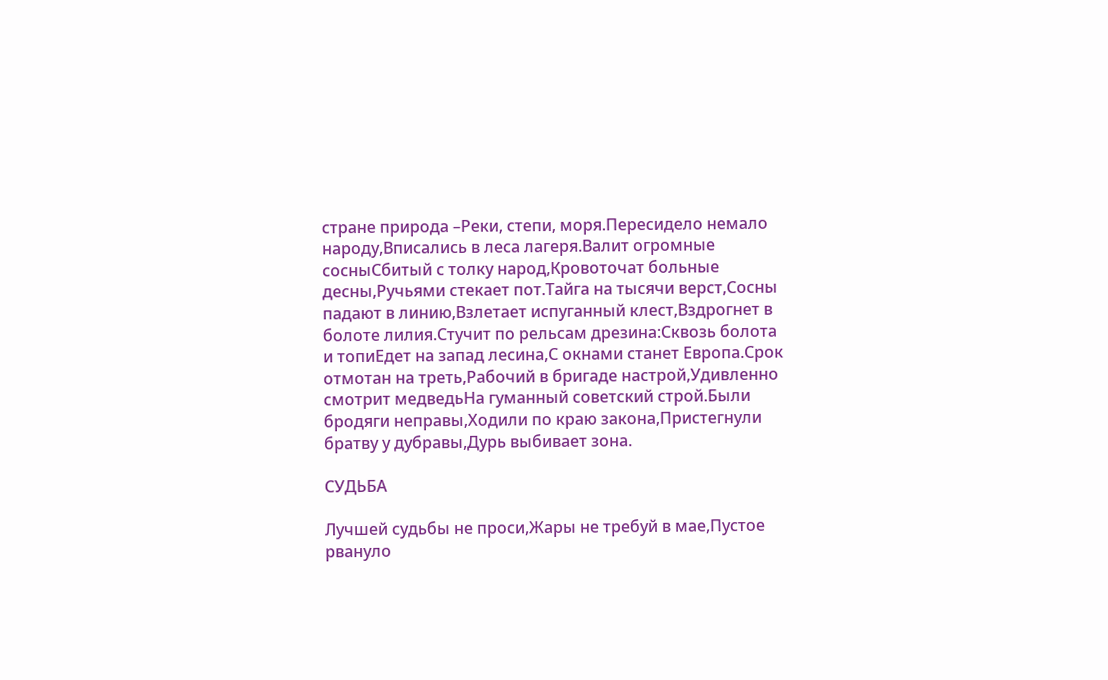стране природа –Реки, степи, моря.Пересидело немало народу,Вписались в леса лагеря.Валит огромные сосныСбитый с толку народ,Кровоточат больные десны,Ручьями стекает пот.Тайга на тысячи верст,Сосны падают в линию,Взлетает испуганный клест,Вздрогнет в болоте лилия.Стучит по рельсам дрезина:Сквозь болота и топиЕдет на запад лесина,С окнами станет Европа.Срок отмотан на треть,Рабочий в бригаде настрой,Удивленно смотрит медведьНа гуманный советский строй.Были бродяги неправы,Ходили по краю закона,Пристегнули братву у дубравы,Дурь выбивает зона.

СУДЬБА

Лучшей судьбы не проси,Жары не требуй в мае,Пустое рвануло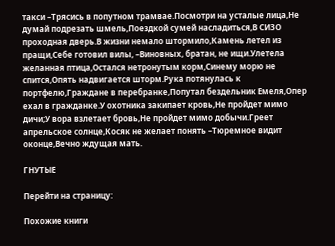такси –Трясись в попутном трамвае.Посмотри на усталые лица,Не думай подрезать шмель,Поездкой сумей насладиться,В СИЗО проходная дверь.В жизни немало штормило,Камень летел из пращи,Себе готовил вилы, –Виновных, братан, не ищи.Улетела желанная птица,Остался нетронутым корм,Синему морю не спится,Опять надвигается шторм.Рука потянулась к портфелю,Граждане в перебранке,Попутал бездельник Емеля,Опер ехал в гражданке.У охотника закипает кровь,Не пройдет мимо дичи;У вора взлетает бровь,Не пройдет мимо добычи.Греет апрельское солнце,Косяк не желает понять –Тюремное видит оконце,Вечно ждущая мать.

ГНУТЫЕ

Перейти на страницу:

Похожие книги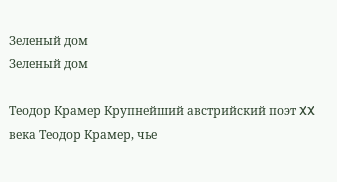Зеленый дом
Зеленый дом

Теодор Крамер Крупнейший австрийский поэт XX века Теодор Крамер, чье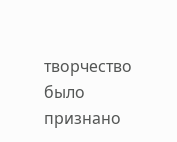творчество было признано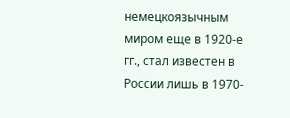немецкоязычным миром еще в 1920-е гг., стал известен в России лишь в 1970-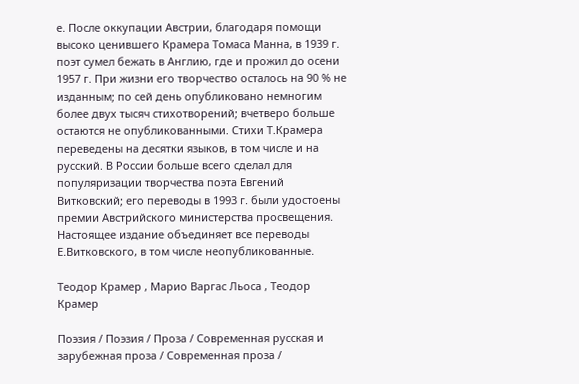е. После оккупации Австрии, благодаря помощи высоко ценившего Крамера Томаса Манна, в 1939 г. поэт сумел бежать в Англию, где и прожил до осени 1957 г. При жизни его творчество осталось на 90 % не изданным; по сей день опубликовано немногим более двух тысяч стихотворений; вчетверо больше остаются не опубликованными. Стихи Т.Крамера переведены на десятки языков, в том числе и на русский. В России больше всего сделал для популяризации творчества поэта Евгений Витковский; его переводы в 1993 г. были удостоены премии Австрийского министерства просвещения. Настоящее издание объединяет все переводы Е.Витковского, в том числе неопубликованные.

Теодор Крамер , Марио Варгас Льоса , Теодор Крамер

Поэзия / Поэзия / Проза / Современная русская и зарубежная проза / Современная проза /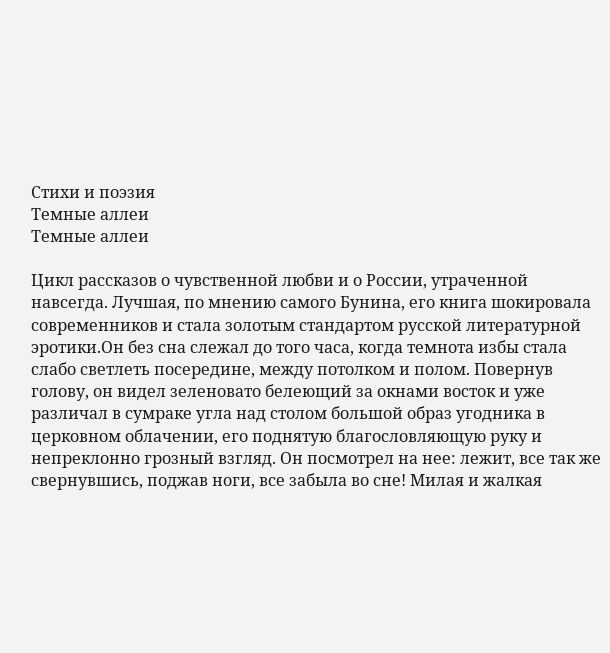Стихи и поэзия
Темные аллеи
Темные аллеи

Цикл рассказов о чувственной любви и о России, утраченной навсегда. Лучшая, по мнению самого Бунина, его книга шокировала современников и стала золотым стандартом русской литературной эротики.Он без сна слежал до того часа, когда темнота избы стала слабо светлеть посередине, между потолком и полом. Повернув голову, он видел зеленовато белеющий за окнами восток и уже различал в сумраке угла над столом большой образ угодника в церковном облачении, его поднятую благословляющую руку и непреклонно грозный взгляд. Он посмотрел на нее: лежит, все так же свернувшись, поджав ноги, все забыла во сне! Милая и жалкая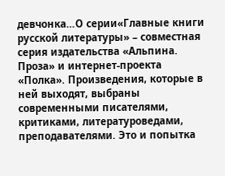девчонка…О серии«Главные книги русской литературы» – совместная серия издательства «Альпина. Проза» и интернет-проекта «Полка». Произведения, которые в ней выходят, выбраны современными писателями, критиками, литературоведами, преподавателями. Это и попытка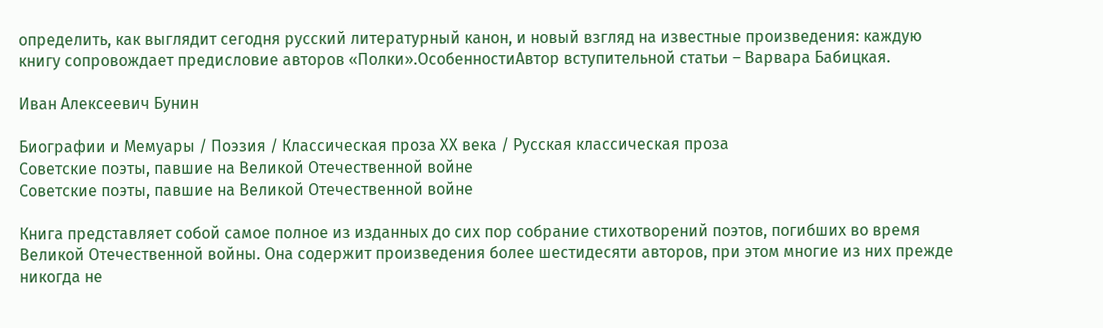определить, как выглядит сегодня русский литературный канон, и новый взгляд на известные произведения: каждую книгу сопровождает предисловие авторов «Полки».ОсобенностиАвтор вступительной статьи – Варвара Бабицкая.

Иван Алексеевич Бунин

Биографии и Мемуары / Поэзия / Классическая проза ХX века / Русская классическая проза
Советские поэты, павшие на Великой Отечественной войне
Советские поэты, павшие на Великой Отечественной войне

Книга представляет собой самое полное из изданных до сих пор собрание стихотворений поэтов, погибших во время Великой Отечественной войны. Она содержит произведения более шестидесяти авторов, при этом многие из них прежде никогда не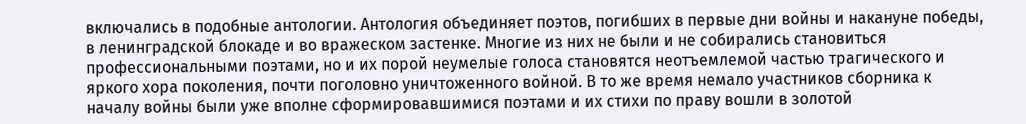включались в подобные антологии. Антология объединяет поэтов, погибших в первые дни войны и накануне победы, в ленинградской блокаде и во вражеском застенке. Многие из них не были и не собирались становиться профессиональными поэтами, но и их порой неумелые голоса становятся неотъемлемой частью трагического и яркого хора поколения, почти поголовно уничтоженного войной. В то же время немало участников сборника к началу войны были уже вполне сформировавшимися поэтами и их стихи по праву вошли в золотой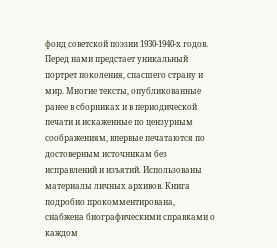фонд советской поэзии 1930-1940-х годов. Перед нами предстает уникальный портрет поколения, спасшего страну и мир. Многие тексты, опубликованные ранее в сборниках и в периодической печати и искаженные по цензурным соображениям, впервые печатаются по достоверным источникам без исправлений и изъятий. Использованы материалы личных архивов. Книга подробно прокомментирована, снабжена биографическими справками о каждом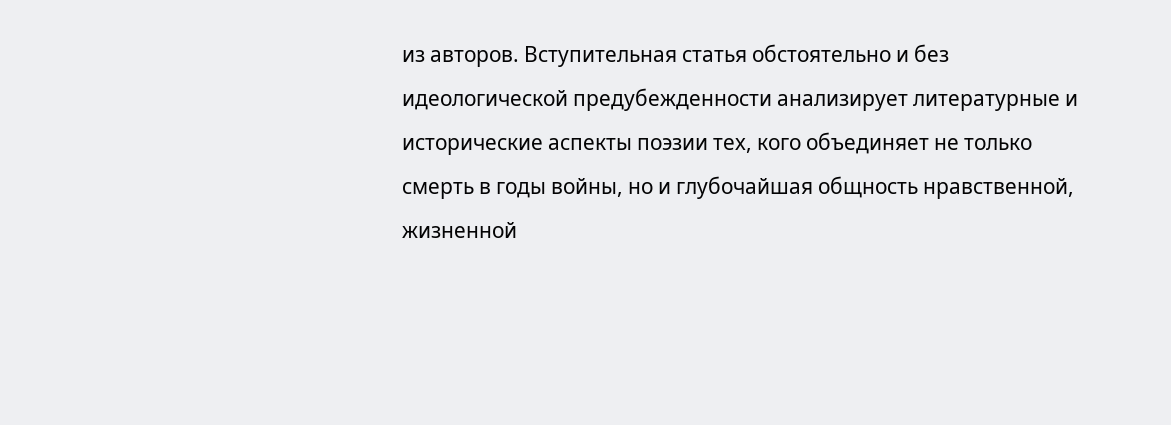из авторов. Вступительная статья обстоятельно и без идеологической предубежденности анализирует литературные и исторические аспекты поэзии тех, кого объединяет не только смерть в годы войны, но и глубочайшая общность нравственной, жизненной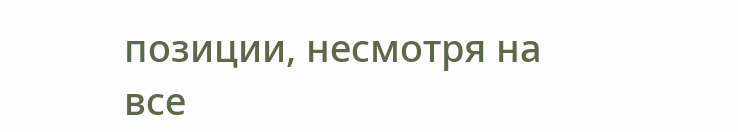позиции, несмотря на все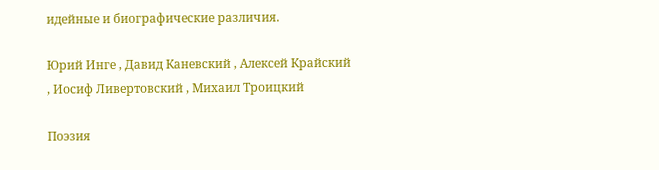идейные и биографические различия.

Юрий Инге , Давид Каневский , Алексей Крайский , Иосиф Ливертовский , Михаил Троицкий

Поэзия